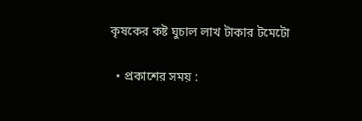কৃষকের কষ্ট ঘুচাল লাখ টাকার টমেটো

  • প্রকাশের সময় :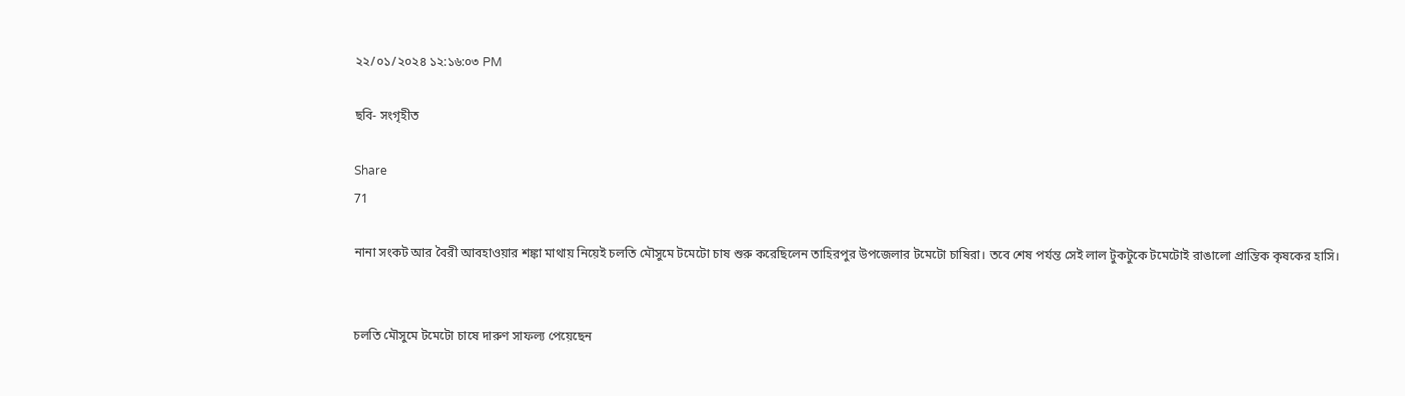২২/০১/২০২৪ ১২:১৬:০৩ PM

ছবি- সংগৃহীত

Share
71

নানা সংকট আর বৈরী আবহাওয়ার শঙ্কা মাথায় নিয়েই চলতি মৌসুমে টমেটো চাষ শুরু করেছিলেন তাহিরপুর উপজেলার টমেটো চাষিরা। তবে শেষ পর্যন্ত সেই লাল টুকটুকে টমেটোই রাঙালো প্রান্তিক কৃষকের হাসি।


চলতি মৌসুমে টমেটো চাষে দারুণ সাফল্য পেয়েছেন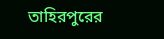তাহিরপুরের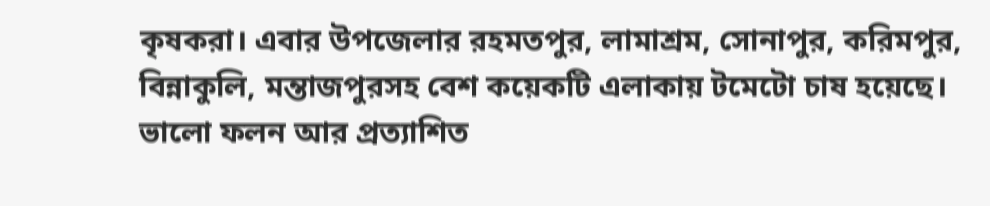কৃষকরা। এবার উপজেলার রহমতপুর, লামাশ্রম, সোনাপুর, করিমপুর, বিন্নাকুলি, মন্তাজপুরসহ বেশ কয়েকটি এলাকায় টমেটো চাষ হয়েছে। ভালো ফলন আর প্রত্যাশিত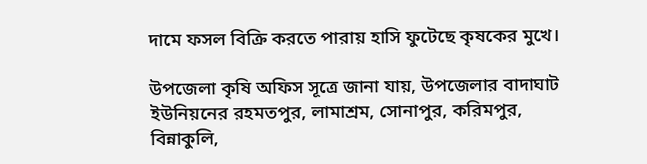দামে ফসল বিক্রি করতে পারায় হাসি ফুটেছে কৃষকের মুখে।

উপজেলা কৃষি অফিস সূত্রে জানা যায়, উপজেলার বাদাঘাট ইউনিয়নের রহমতপুর, লামাশ্রম, সোনাপুর, করিমপুর, বিন্নাকুলি,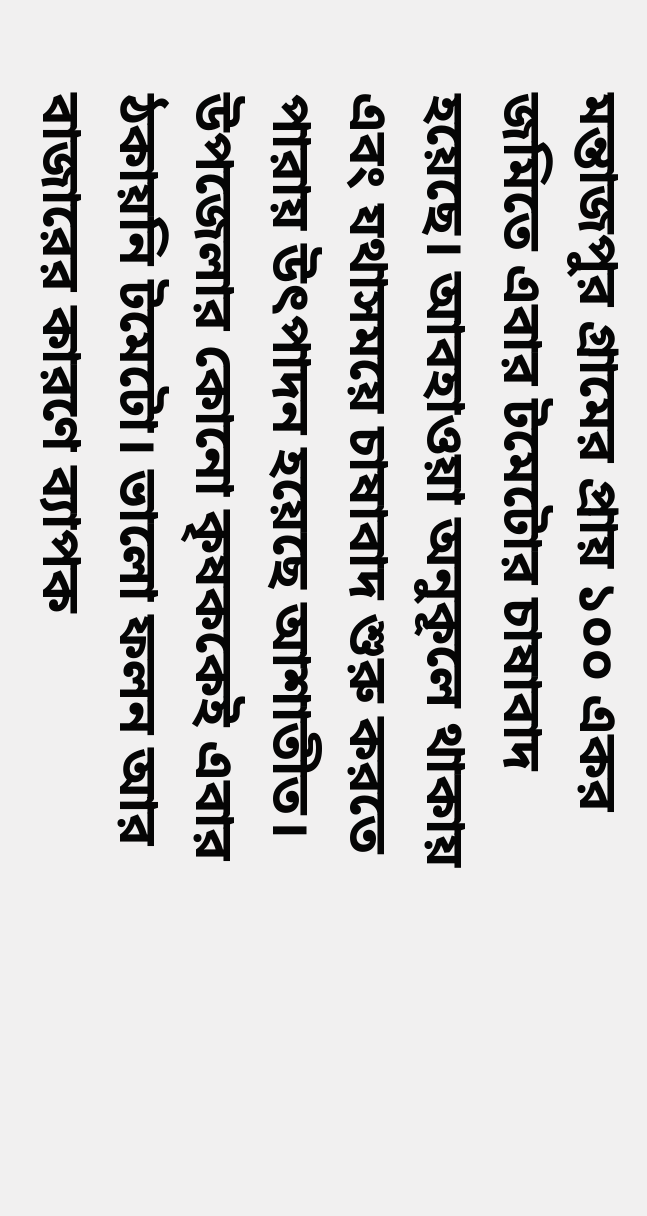মন্তাজপুর গ্রামের প্রায় ১০০ একর জমিতে এবার টমেটোর চাষাবাদ হয়েছে। আবহাওয়া অনুকূলে থাকায় এবং যথাসময়ে চাষাবাদ শুরু করতে পারায় উৎপাদন হয়েছে আশাতীত। উপজেলার কোনো কৃষককেই এবার ঠকায়নি টমেটো। ভালো ফলন আর বাজারের কারণে ব্যাপক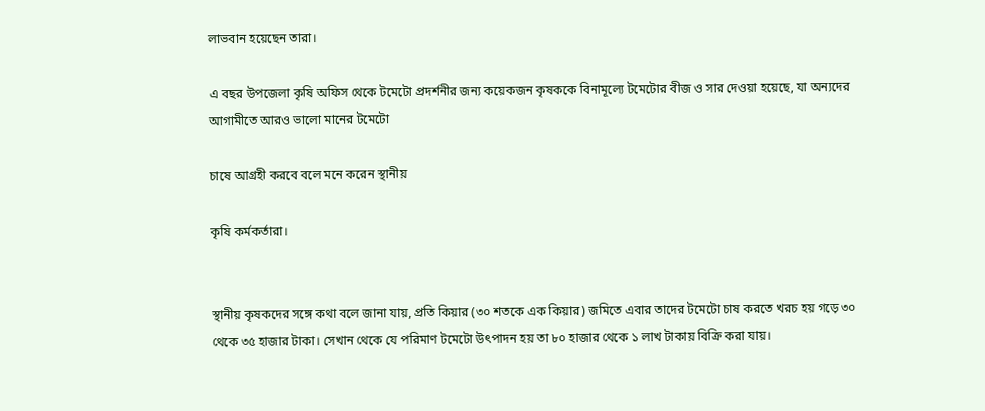লাভবান হয়েছেন তারা।

এ বছর উপজেলা কৃষি অফিস থেকে টমেটো প্রদর্শনীর জন্য কয়েকজন কৃষককে বিনামূল্যে টমেটোর বীজ ও সার দেওয়া হয়েছে, যা অন্যদের আগামীতে আরও ভালো মানের টমেটো

চাষে আগ্রহী করবে বলে মনে করেন স্থানীয়

কৃষি কর্মকর্তারা।


স্থানীয় কৃষকদের সঙ্গে কথা বলে জানা যায়, প্রতি কিয়ার (৩০ শতকে এক কিয়ার) জমিতে এবার তাদের টমেটো চাষ করতে খরচ হয় গড়ে ৩০ থেকে ৩৫ হাজার টাকা। সেখান থেকে যে পরিমাণ টমেটো উৎপাদন হয় তা ৮০ হাজার থেকে ১ লাখ টাকায় বিক্রি করা যায়।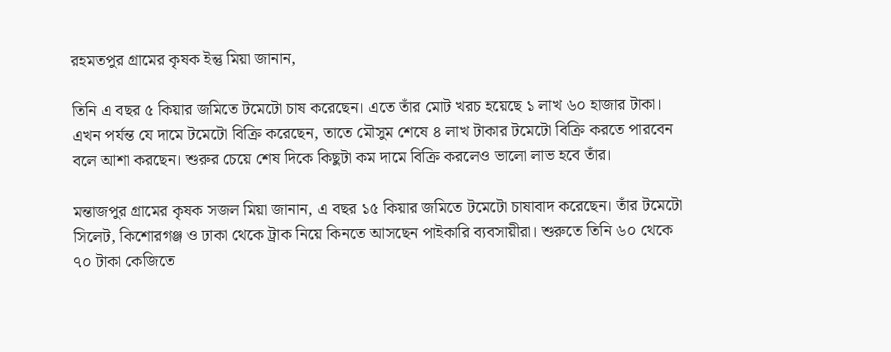রহমতপুর গ্রামের কৃষক ইন্তু মিয়া জানান,

তিনি এ বছর ৫ কিয়ার জমিতে টমেটো চাষ করেছেন। এতে তাঁর মোট খরচ হয়েছে ১ লাখ ৬০ হাজার টাকা। এখন পর্যন্ত যে দামে টমেটো বিক্রি করেছেন, তাতে মৌসুম শেষে ৪ লাখ টাকার টমেটো বিক্রি করতে পারবেন বলে আশা করছেন। শুরুর চেয়ে শেষ দিকে কিছুটা কম দামে বিক্রি করলেও ভালো লাভ হবে তাঁর।

মন্তাজপুর গ্রামের কৃষক সজল মিয়া জানান, এ বছর ১৫ কিয়ার জমিতে টমেটো চাষাবাদ করেছেন। তাঁর টমেটো সিলেট, কিশোরগঞ্জ ও ঢাকা থেকে ট্রাক নিয়ে কিনতে আসছেন পাইকারি ব্যবসায়ীরা। শুরুতে তিনি ৬০ থেকে ৭০ টাকা কেজিতে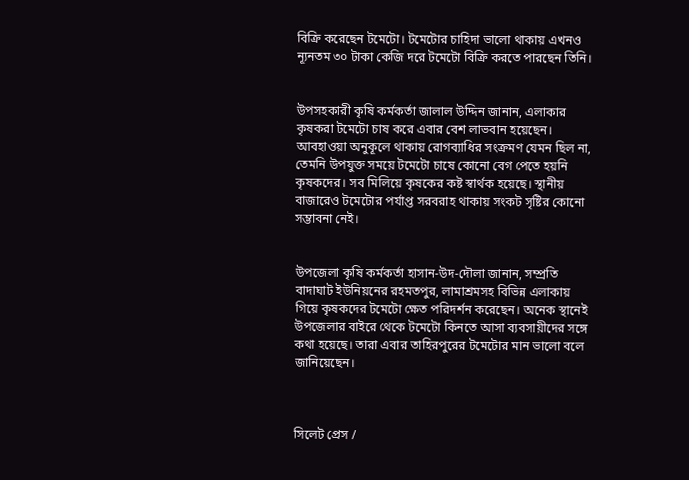বিক্রি করেছেন টমেটো। টমেটোর চাহিদা ভালো থাকায় এখনও ন্যূনতম ৩০ টাকা কেজি দরে টমেটো বিক্রি করতে পারছেন তিনি।


উপসহকারী কৃষি কর্মকর্তা জালাল উদ্দিন জানান, এলাকার কৃষকরা টমেটো চাষ করে এবার বেশ লাভবান হয়েছেন। আবহাওয়া অনুকূলে থাকায় রোগব্যাধির সংক্রমণ যেমন ছিল না, তেমনি উপযুক্ত সময়ে টমেটো চাষে কোনো বেগ পেতে হয়নি কৃষকদের। সব মিলিয়ে কৃষকের কষ্ট স্বার্থক হয়েছে। স্থানীয় বাজারেও টমেটোর পর্যাপ্ত সরবরাহ থাকায় সংকট সৃষ্টির কোনো সম্ভাবনা নেই।


উপজেলা কৃষি কর্মকর্তা হাসান-উদ-দৌলা জানান, সম্প্রতি বাদাঘাট ইউনিয়নের রহমতপুর, লামাশ্রমসহ বিভিন্ন এলাকায় গিয়ে কৃষকদের টমেটো ক্ষেত পরিদর্শন করেছেন। অনেক স্থানেই উপজেলার বাইরে থেকে টমেটো কিনতে আসা ব্যবসায়ীদের সঙ্গে কথা হয়েছে। তারা এবার তাহিরপুরের টমেটোর মান ভালো বলে জানিয়েছেন।



সিলেট প্রেস /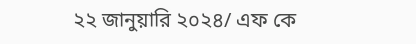২২ জানুয়ারি ২০২৪/ এফ কে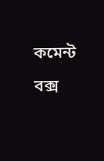কমেন্ট বক্স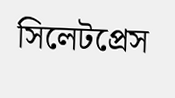সিলেটপ্রেস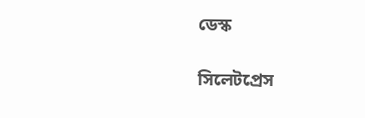ডেস্ক

সিলেটপ্রেস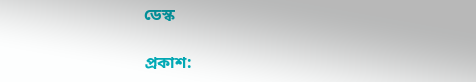ডেস্ক

প্রকাশ: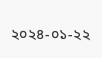২০২৪-০১-২২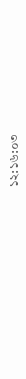১২:১৬:০৩